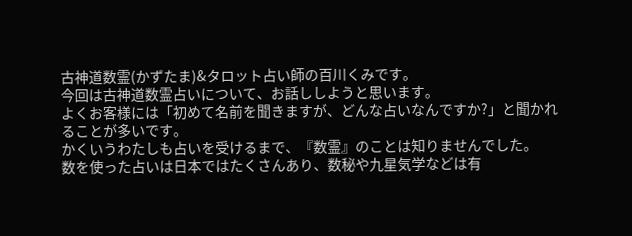古神道数霊(かずたま)&タロット占い師の百川くみです。
今回は古神道数霊占いについて、お話ししようと思います。
よくお客様には「初めて名前を聞きますが、どんな占いなんですか?」と聞かれることが多いです。
かくいうわたしも占いを受けるまで、『数霊』のことは知りませんでした。
数を使った占いは日本ではたくさんあり、数秘や九星気学などは有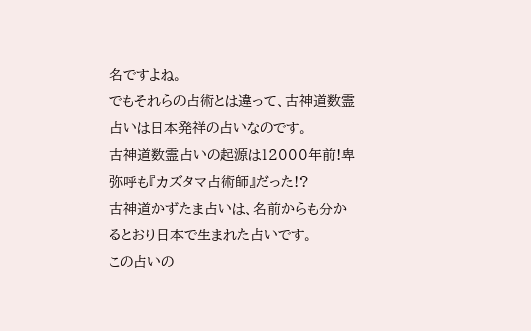名ですよね。
でもそれらの占術とは違って、古神道数霊占いは日本発祥の占いなのです。
古神道数霊占いの起源は12000年前!卑弥呼も『カズタマ占術師』だった!?
古神道かずたま占いは、名前からも分かるとおり日本で生まれた占いです。
この占いの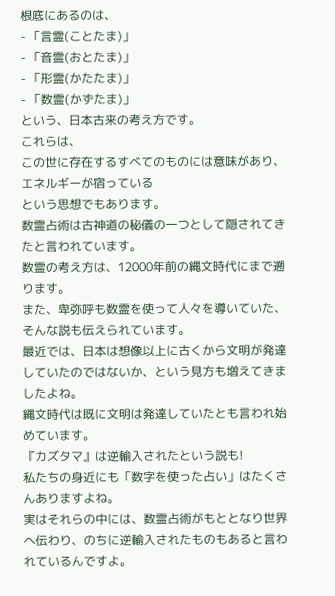根底にあるのは、
- 「言霊(ことたま)」
- 「音霊(おとたま)」
- 「形霊(かたたま)」
- 「数霊(かずたま)」
という、日本古来の考え方です。
これらは、
この世に存在するすべてのものには意味があり、エネルギーが宿っている
という思想でもあります。
数霊占術は古神道の秘儀の一つとして隠されてきたと言われています。
数霊の考え方は、12000年前の縄文時代にまで遡ります。
また、卑弥呼も数霊を使って人々を導いていた、そんな説も伝えられています。
最近では、日本は想像以上に古くから文明が発達していたのではないか、という見方も増えてきましたよね。
縄文時代は既に文明は発達していたとも言われ始めています。
『カズタマ』は逆輸入されたという説も!
私たちの身近にも「数字を使った占い」はたくさんありますよね。
実はそれらの中には、数霊占術がもととなり世界へ伝わり、のちに逆輸入されたものもあると言われているんですよ。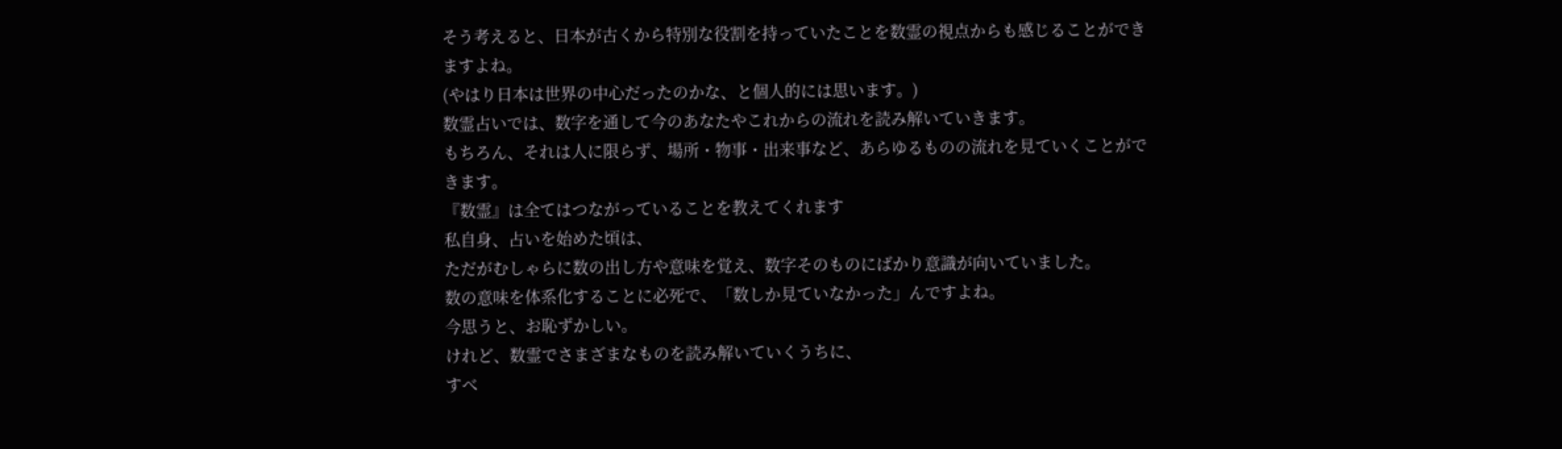そう考えると、日本が古くから特別な役割を持っていたことを数霊の視点からも感じることができますよね。
(やはり日本は世界の中心だったのかな、と個人的には思います。)
数霊占いでは、数字を通して今のあなたやこれからの流れを読み解いていきます。
もちろん、それは人に限らず、場所・物事・出来事など、あらゆるものの流れを見ていくことができます。
『数霊』は全てはつながっていることを教えてくれます
私自身、占いを始めた頃は、
ただがむしゃらに数の出し方や意味を覚え、数字そのものにばかり意識が向いていました。
数の意味を体系化することに必死で、「数しか見ていなかった」んですよね。
今思うと、お恥ずかしい。
けれど、数霊でさまざまなものを読み解いていくうちに、
すべ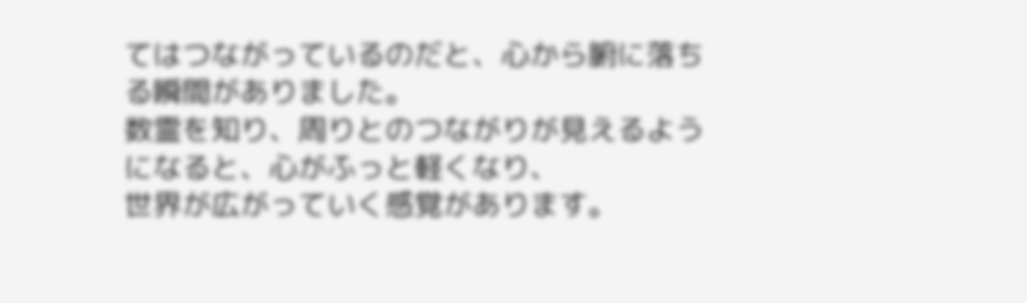てはつながっているのだと、心から腑に落ちる瞬間がありました。
数霊を知り、周りとのつながりが見えるようになると、心がふっと軽くなり、
世界が広がっていく感覚があります。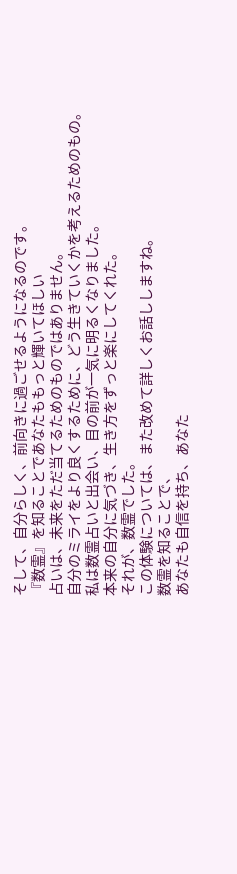そして、自分らしく、前向きに過ごせるようになるのです。
『数霊』を知ることであなたももっと輝いてほしい
占いは、未来をただ当てるためのものではありません。
自分のミライをより良くするために、どう生きていくかを考えるためのもの。
私は数霊占いと出会い、目の前が一気に明るくなりました。
本来の自分に気づき、生き方をずっと楽にしてくれた。
それが、数霊でした。
この体験については、また改めて詳しくお話ししますね。
数霊を知ることで、
あなたも自信を持ち、あなた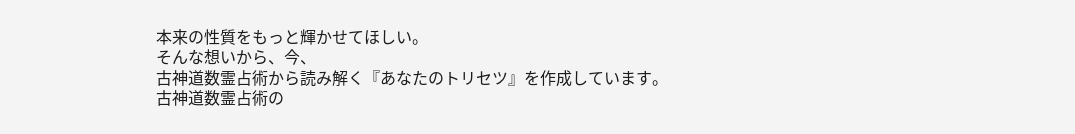本来の性質をもっと輝かせてほしい。
そんな想いから、今、
古神道数霊占術から読み解く『あなたのトリセツ』を作成しています。
古神道数霊占術の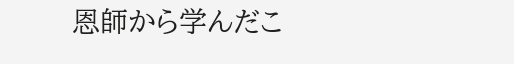恩師から学んだこ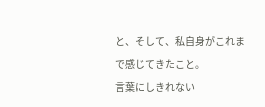と、そして、私自身がこれまで感じてきたこと。
言葉にしきれない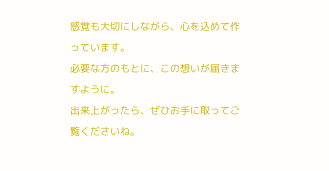感覚も大切にしながら、心を込めて作っています。
必要な方のもとに、この想いが届きますように。
出来上がったら、ぜひお手に取ってご覧くださいね。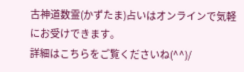古神道数霊(かずたま)占いはオンラインで気軽にお受けできます。
詳細はこちらをご覧くださいね(^^)/